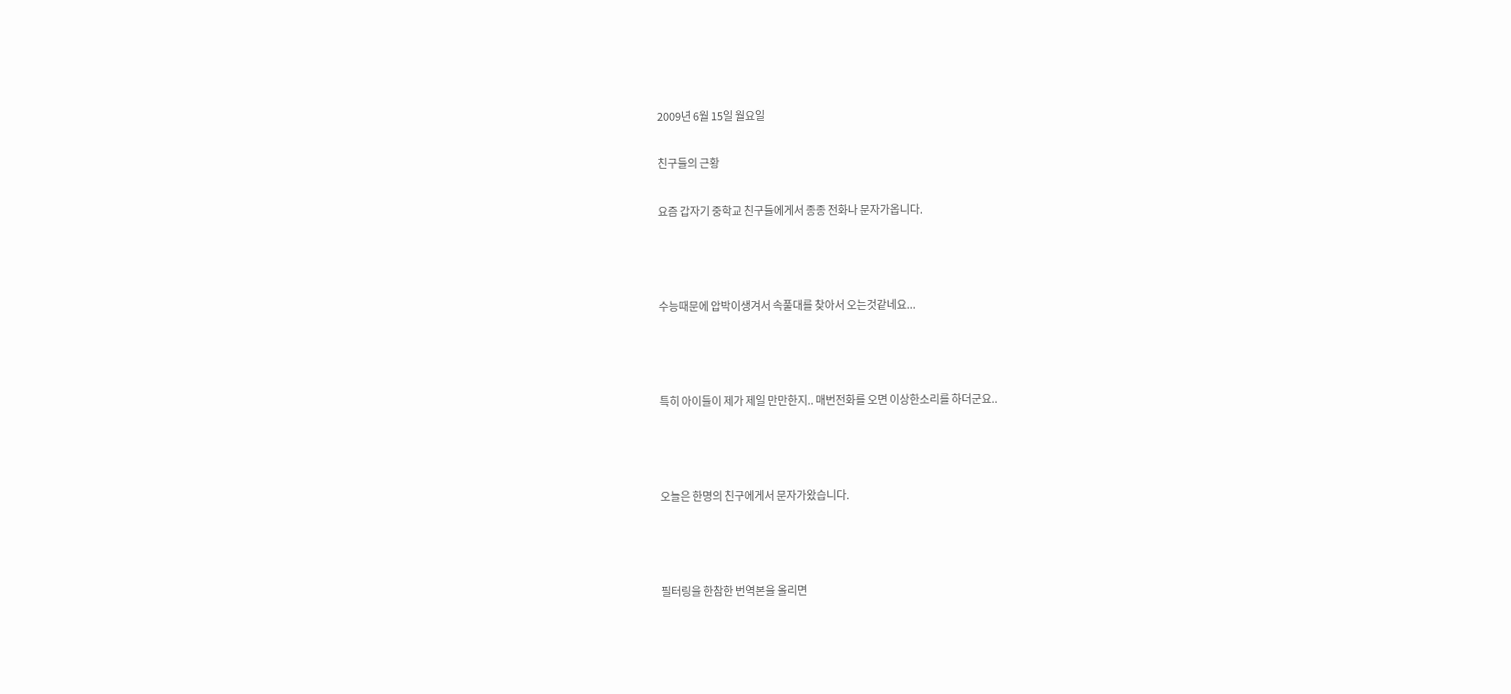2009년 6월 15일 월요일

친구들의 근황

요즘 갑자기 중학교 친구들에게서 종종 전화나 문자가옵니다.



수능때문에 압박이생겨서 속풀대를 찾아서 오는것같네요...



특히 아이들이 제가 제일 만만한지.. 매번전화를 오면 이상한소리를 하더군요..



오늘은 한명의 친구에게서 문자가왔습니다.



필터링을 한참한 번역본을 올리면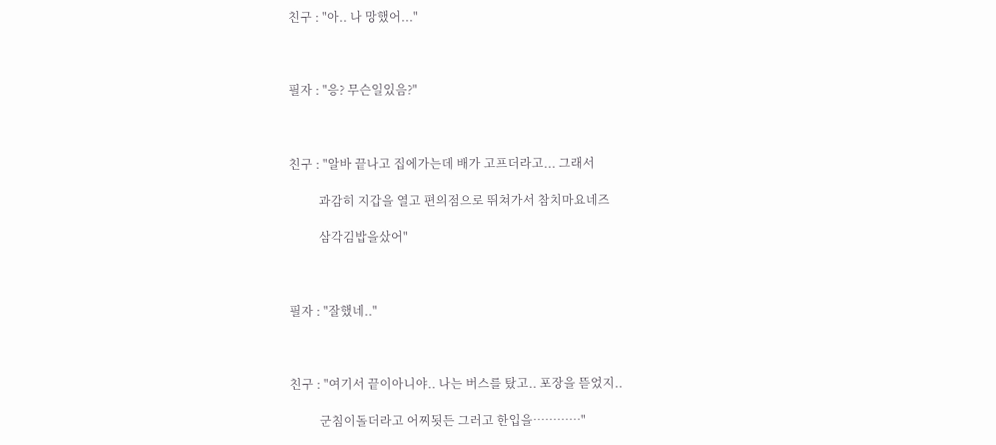친구 : "아.. 나 망했어..."



필자 : "응? 무슨일있음?"



친구 : "알바 끝나고 집에가는데 배가 고프더라고... 그래서

          과감히 지갑을 열고 편의점으로 뛰쳐가서 참치마요네즈

          삼각김밥을샀어"



필자 : "잘했네.."



친구 : "여기서 끝이아니야.. 나는 버스를 탔고.. 포장을 뜯었지..

          군침이돌더라고 어찌됫든 그러고 한입을…………"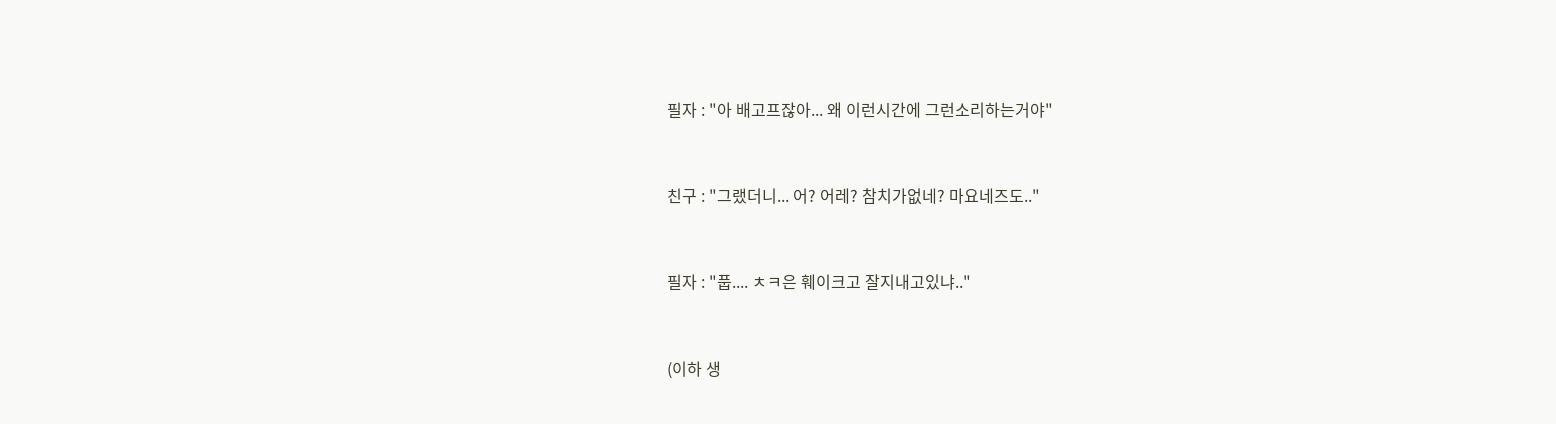필자 : "아 배고프잖아... 왜 이런시간에 그런소리하는거야"



친구 : "그랬더니... 어? 어레? 참치가없네? 마요네즈도.."



필자 : "풉.... ㅊㅋ은 훼이크고 잘지내고있냐.."



(이하 생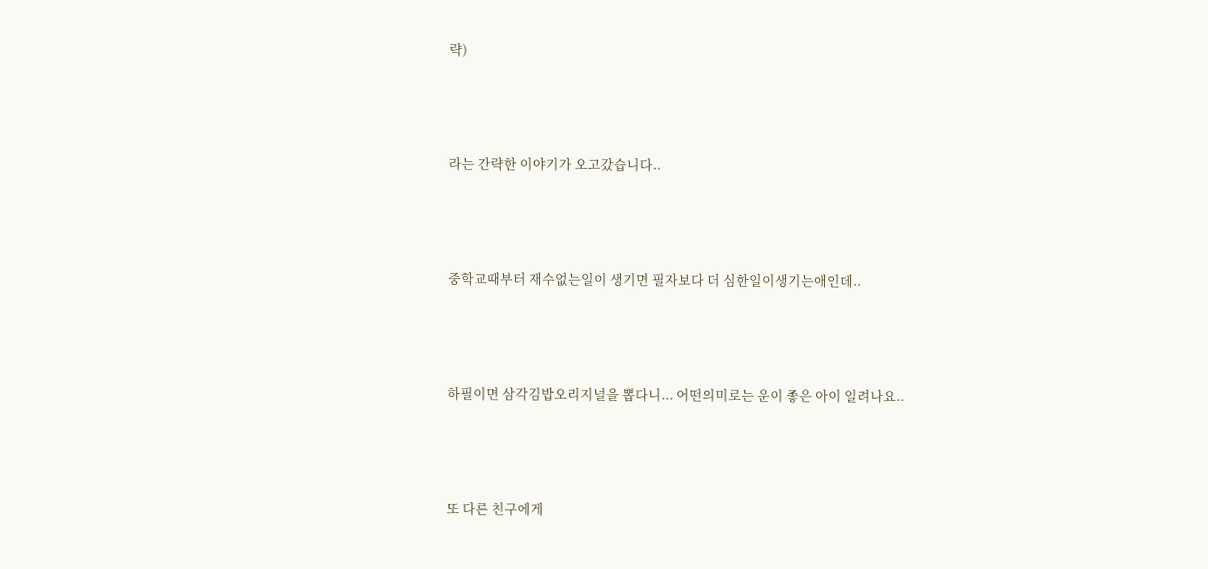략)



라는 간략한 이야기가 오고갔습니다..



중학교때부터 재수없는일이 생기면 필자보다 더 심한일이생기는애인데..



하필이면 삼각김밥오리지널을 뽑다니... 어떤의미로는 운이 좋은 아이 일려나요..



또 다른 친구에게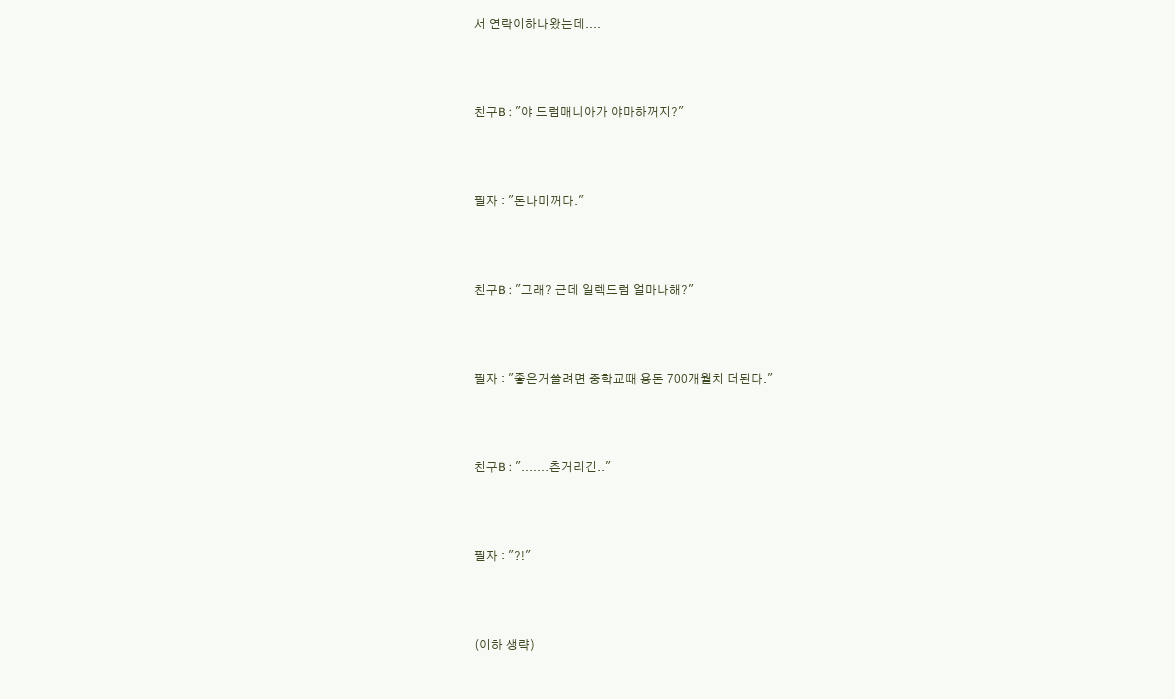서 연락이하나왔는데....



친구B : "야 드럼매니아가 야마하꺼지?"



필자 : "돈나미꺼다."



친구B : "그래? 근데 일렉드럼 얼마나해?"



필자 : "좋은거쓸려면 중학교때 용돈 700개월치 더된다."



친구B : ".......츤거리긴.."



필자 : "?!"



(이하 생략)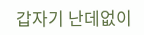갑자기 난데없이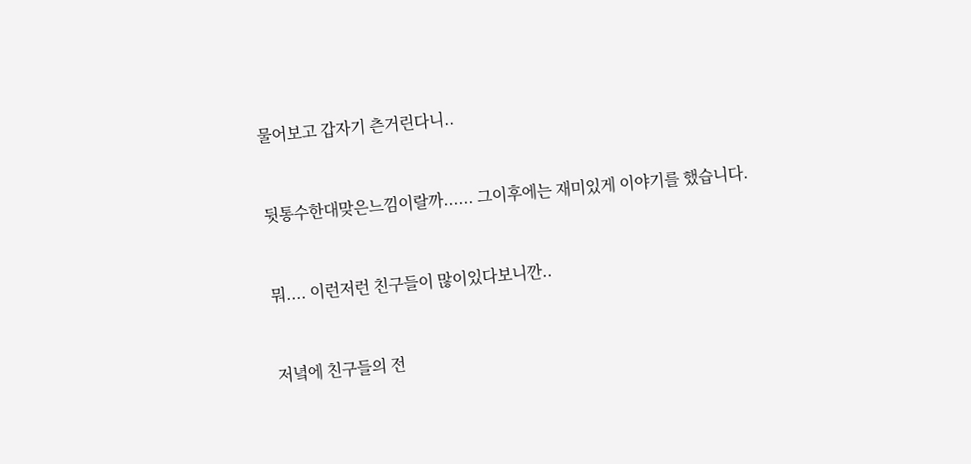물어보고 갑자기 츤거린다니..



뒷통수한대맞은느낌이랄까...... 그이후에는 재미있게 이야기를 했습니다.



뭐.... 이런저런 친구들이 많이있다보니깐..



저녘에 친구들의 전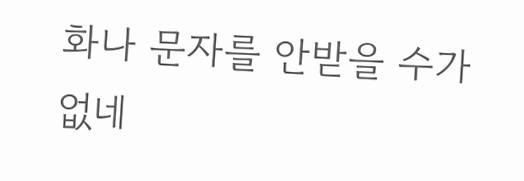화나 문자를 안받을 수가없네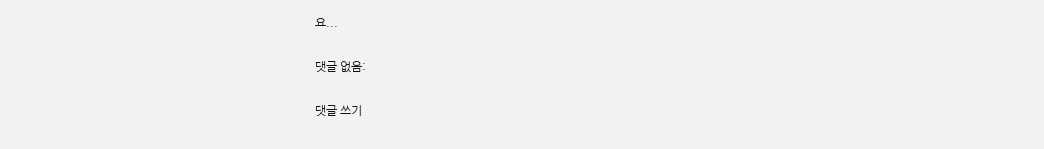요...

댓글 없음:

댓글 쓰기